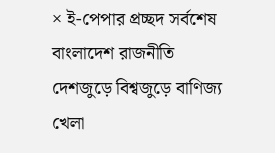× ই-পেপার প্রচ্ছদ সর্বশেষ বাংলাদেশ রাজনীতি দেশজুড়ে বিশ্বজুড়ে বাণিজ্য খেলা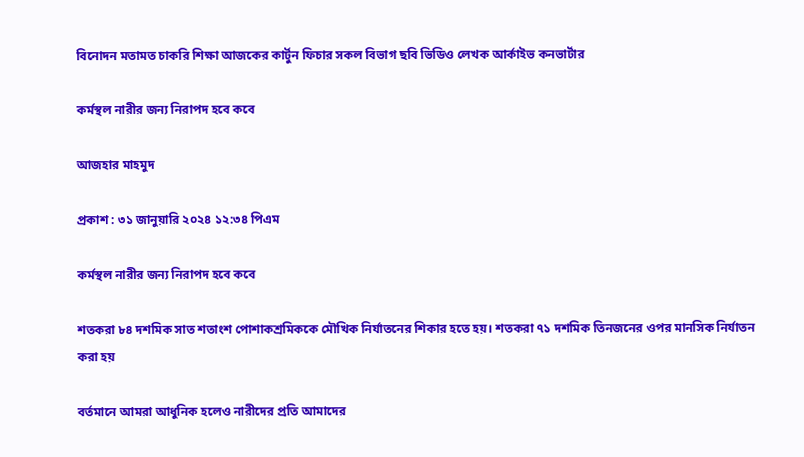বিনোদন মতামত চাকরি শিক্ষা আজকের কার্টুন ফিচার সকল বিভাগ ছবি ভিডিও লেখক আর্কাইভ কনভার্টার

কর্মস্থল নারীর জন্য নিরাপদ হবে কবে

আজহার মাহমুদ

প্রকাশ : ৩১ জানুয়ারি ২০২৪ ১২:৩৪ পিএম

কর্মস্থল নারীর জন্য নিরাপদ হবে কবে

শতকরা ৮৪ দশমিক সাত শতাংশ পোশাকশ্রমিককে মৌখিক নির্যাতনের শিকার হতে হয়। শতকরা ৭১ দশমিক তিনজনের ওপর মানসিক নির্যাতন করা হয়

বর্তমানে আমরা আধুনিক হলেও নারীদের প্রতি আমাদের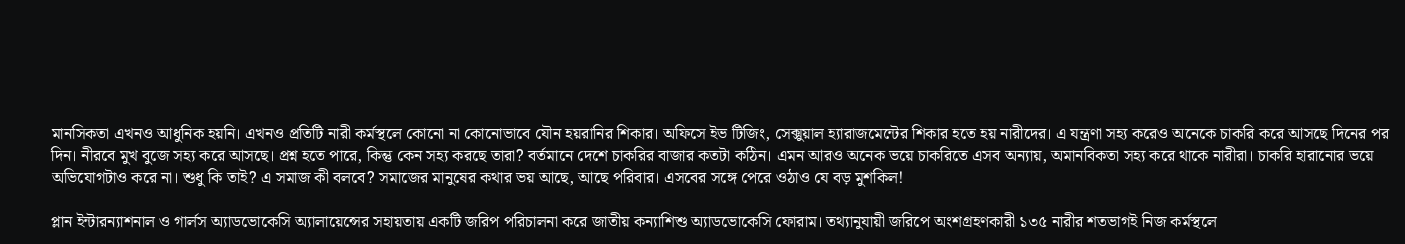মানসিকতা এখনও আধুনিক হয়নি। এখনও প্রতিটি নারী কর্মস্থলে কোনো না কোনোভাবে যৌন হয়রানির শিকার। অফিসে ইভ টিজিং, সেক্সুয়াল হ্যারাজমেন্টের শিকার হতে হয় নারীদের। এ যন্ত্রণা সহ্য করেও অনেকে চাকরি করে আসছে দিনের পর দিন। নীরবে মুখ বুজে সহ্য করে আসছে। প্রশ্ন হতে পারে, কিন্তু কেন সহ্য করছে তারা? বর্তমানে দেশে চাকরির বাজার কতটা কঠিন। এমন আরও অনেক ভয়ে চাকরিতে এসব অন্যায়, অমানবিকতা সহ্য করে থাকে নারীরা। চাকরি হারানোর ভয়ে অভিযোগটাও করে না। শুধু কি তাই? এ সমাজ কী বলবে? সমাজের মানুষের কথার ভয় আছে, আছে পরিবার। এসবের সঙ্গে পেরে ওঠাও যে বড় মুশকিল!

প্লান ইন্টারন্যাশনাল ও গার্লস অ্যাডভোকেসি অ্যালায়েন্সের সহায়তায় একটি জরিপ পরিচালনা করে জাতীয় কন্যাশিশু অ্যাডভোকেসি ফোরাম। তথ্যানুযায়ী জরিপে অংশগ্রহণকারী ১৩৫ নারীর শতভাগই নিজ কর্মস্থলে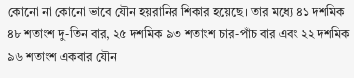কোনো না কোনো ভাবে যৌন হয়রানির শিকার হয়েছে। তার মধ্যে ৪১ দশমিক ৪৮ শতাংশ দু-তিন বার, ২৫ দশমিক ৯৩ শতাংশ চার-পাঁচ বার এবং ২২ দশমিক ৯৬ শতাংশ একবার যৌন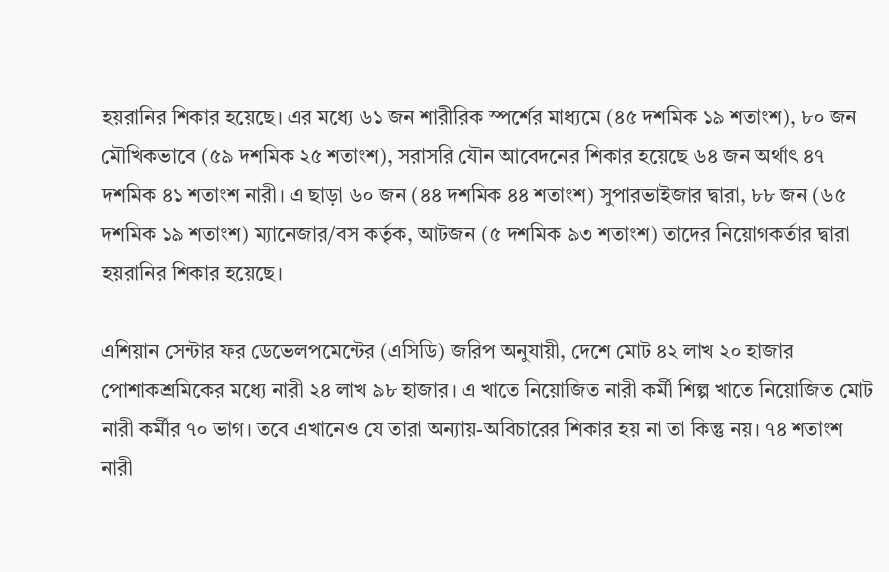হয়রানির শিকার হয়েছে। এর মধ্যে ৬১ জন শারীরিক স্পর্শের মাধ্যমে (৪৫ দশমিক ১৯ শতাংশ), ৮০ জন মৌখিকভাবে (৫৯ দশমিক ২৫ শতাংশ), সরাসরি যৌন আবেদনের শিকার হয়েছে ৬৪ জন অর্থাৎ ৪৭ দশমিক ৪১ শতাংশ নারী। এ ছাড়া ৬০ জন (৪৪ দশমিক ৪৪ শতাংশ) সুপারভাইজার দ্বারা, ৮৮ জন (৬৫ দশমিক ১৯ শতাংশ) ম্যানেজার/বস কর্তৃক, আটজন (৫ দশমিক ৯৩ শতাংশ) তাদের নিয়োগকর্তার দ্বারা হয়রানির শিকার হয়েছে।

এশিয়ান সেন্টার ফর ডেভেলপমেন্টের (এসিডি) জরিপ অনুযায়ী, দেশে মোট ৪২ লাখ ২০ হাজার পোশাকশ্রমিকের মধ্যে নারী ২৪ লাখ ৯৮ হাজার। এ খাতে নিয়োজিত নারী কর্মী শিল্প খাতে নিয়োজিত মোট নারী কর্মীর ৭০ ভাগ। তবে এখানেও যে তারা অন্যায়-অবিচারের শিকার হয় না তা কিন্তু নয়। ৭৪ শতাংশ নারী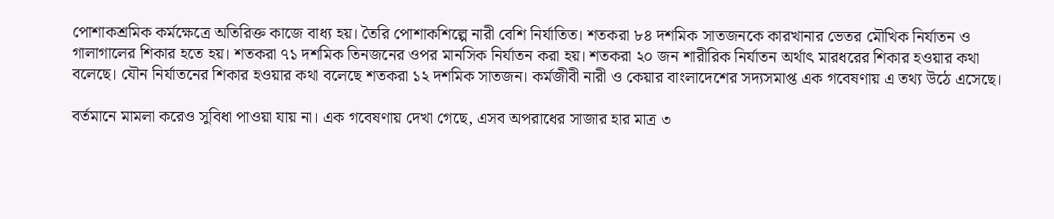পোশাকশ্রমিক কর্মক্ষেত্রে অতিরিক্ত কাজে বাধ্য হয়। তৈরি পোশাকশিল্পে নারী বেশি নির্যাতিত। শতকরা ৮৪ দশমিক সাতজনকে কারখানার ভেতর মৌখিক নির্যাতন ও গালাগালের শিকার হতে হয়। শতকরা ৭১ দশমিক তিনজনের ওপর মানসিক নির্যাতন করা হয়। শতকরা ২০ জন শারীরিক নির্যাতন অর্থাৎ মারধরের শিকার হওয়ার কথা বলেছে। যৌন নির্যাতনের শিকার হওয়ার কথা বলেছে শতকরা ১২ দশমিক সাতজন। কর্মজীবী নারী ও কেয়ার বাংলাদেশের সদ্যসমাপ্ত এক গবেষণায় এ তথ্য উঠে এসেছে।

বর্তমানে মামলা করেও সুবিধা পাওয়া যায় না। এক গবেষণায় দেখা গেছে, এসব অপরাধের সাজার হার মাত্র ৩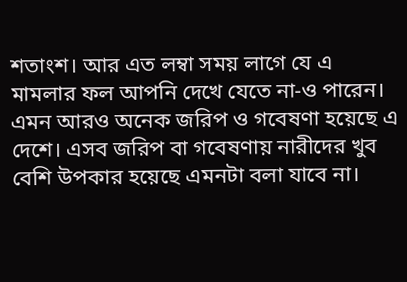শতাংশ। আর এত লম্বা সময় লাগে যে এ মামলার ফল আপনি দেখে যেতে না-ও পারেন। এমন আরও অনেক জরিপ ও গবেষণা হয়েছে এ দেশে। এসব জরিপ বা গবেষণায় নারীদের খুব বেশি উপকার হয়েছে এমনটা বলা যাবে না।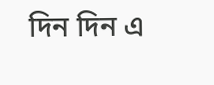দিন দিন এ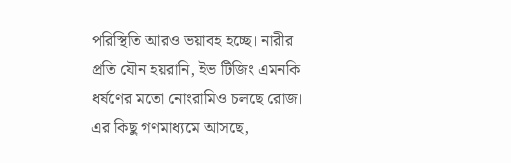পরিস্থিতি আরও ভয়াবহ হচ্ছে। নারীর প্রতি যৌন হয়রানি, ইভ টিজিং এমনকি ধর্ষণের মতো নোংরামিও চলছে রোজ। এর কিছু গণমাধ্যমে আসছে,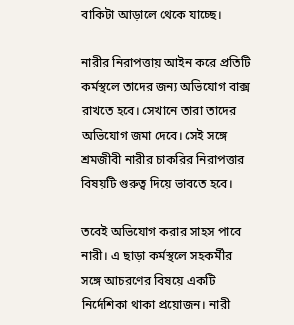বাকিটা আড়ালে থেকে যাচ্ছে।

নারীর নিরাপত্তায় আইন করে প্রতিটি কর্মস্থলে তাদের জন্য অভিযোগ বাক্স রাখতে হবে। সেখানে তারা তাদের অভিযোগ জমা দেবে। সেই সঙ্গে শ্রমজীবী নারীর চাকরির নিরাপত্তার বিষয়টি গুরুত্ব দিয়ে ভাবতে হবে।

তবেই অভিযোগ করার সাহস পাবে নারী। এ ছাড়া কর্মস্থলে সহকর্মীর সঙ্গে আচরণের বিষয়ে একটি নির্দেশিকা থাকা প্রয়োজন। নারী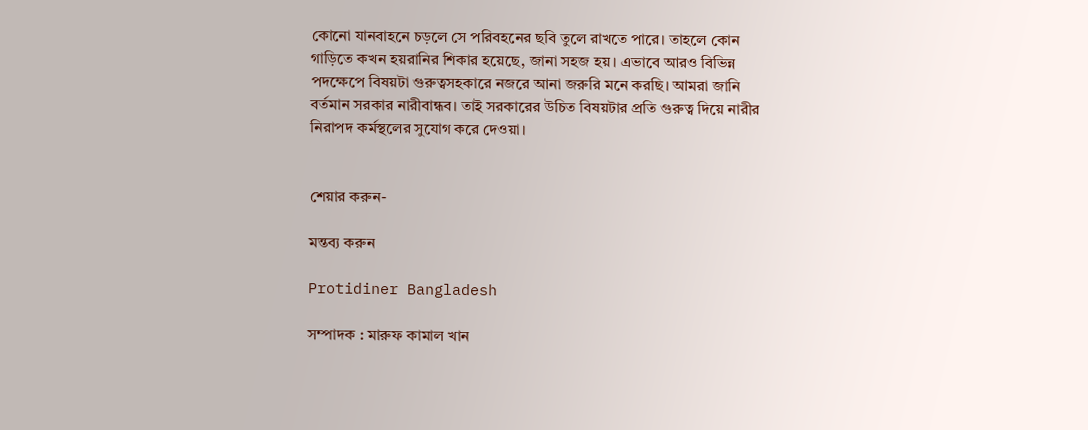কোনো যানবাহনে চড়লে সে পরিবহনের ছবি তুলে রাখতে পারে। তাহলে কোন গাড়িতে কখন হয়রানির শিকার হয়েছে, জানা সহজ হয়। এভাবে আরও বিভিন্ন পদক্ষেপে বিষয়টা গুরুত্বসহকারে নজরে আনা জরুরি মনে করছি। আমরা জানি বর্তমান সরকার নারীবান্ধব। তাই সরকারের উচিত বিষয়টার প্রতি গুরুত্ব দিয়ে নারীর নিরাপদ কর্মস্থলের সুযোগ করে দেওয়া।


শেয়ার করুন-

মন্তব্য করুন

Protidiner Bangladesh

সম্পাদক : মারুফ কামাল খান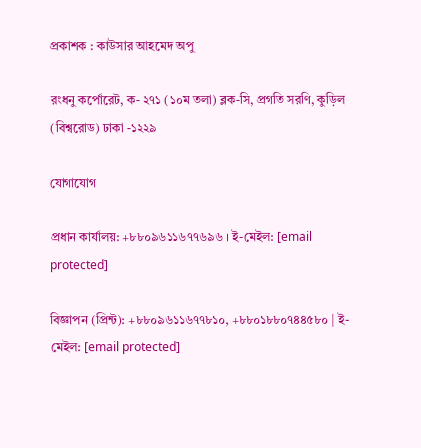প্রকাশক : কাউসার আহমেদ অপু

রংধনু কর্পোরেট, ক- ২৭১ (১০ম তলা) ব্লক-সি, প্রগতি সরণি, কুড়িল (বিশ্বরোড) ঢাকা -১২২৯

যোগাযোগ

প্রধান কার্যালয়: +৮৮০৯৬১১৬৭৭৬৯৬ । ই-মেইল: [email protected]

বিজ্ঞাপন (প্রিন্ট): +৮৮০৯৬১১৬৭৭৮১০, +৮৮০১৮৮০৭৪৪৫৮০ | ই-মেইল: [email protected]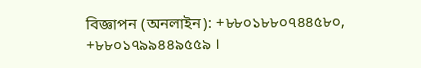বিজ্ঞাপন (অনলাইন): +৮৮০১৮৮০৭৪৪৫৮০, +৮৮০১৭৯৯৪৪৯৫৫৯ ।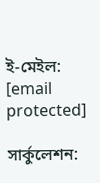ই-মেইল: [email protected]

সার্কুলেশন: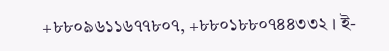+৮৮০৯৬১১৬৭৭৮০৭, +৮৮০১৮৮০৭৪৪৩৩২ । ই-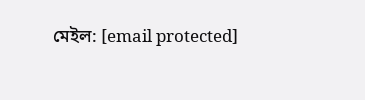মেইল: [email protected]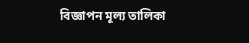বিজ্ঞাপন মূল্য তালিকা